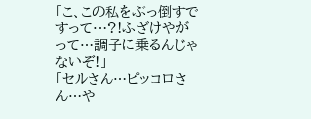「こ、この私をぶっ倒すですって…?!ふざけやがって…調子に乗るんじゃないぞ!」
「セルさん…ピッコロさん…や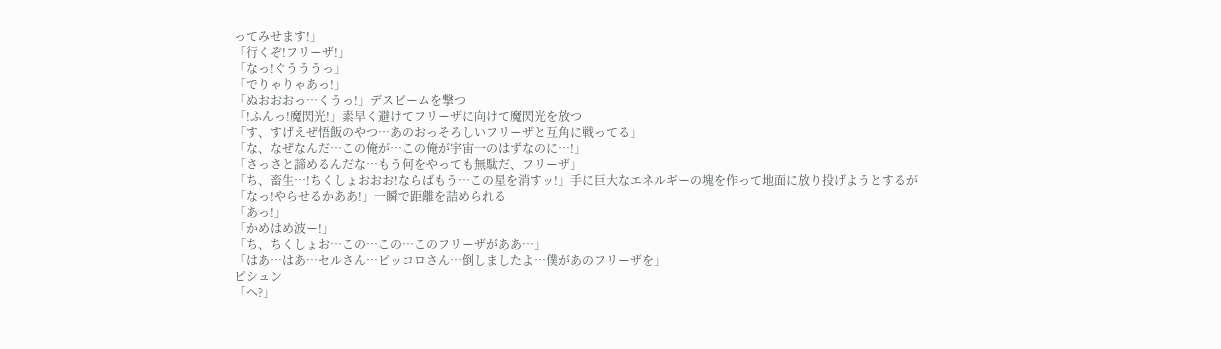ってみせます!」
「行くぞ!フリーザ!」
「なっ!ぐうううっ」
「でりゃりゃあっ!」
「ぬおおおっ…くうっ!」デスビームを撃つ
「!ふんっ!魔閃光!」素早く避けてフリーザに向けて魔閃光を放つ
「す、すげえぜ悟飯のやつ…あのおっそろしいフリーザと互角に戦ってる」
「な、なぜなんだ…この俺が…この俺が宇宙一のはずなのに…!」
「さっさと諦めるんだな…もう何をやっても無駄だ、フリーザ」
「ち、畜生…!ちくしょおおお!ならばもう…この星を消すッ!」手に巨大なエネルギーの塊を作って地面に放り投げようとするが
「なっ!やらせるかああ!」一瞬で距離を詰められる
「あっ!」
「かめはめ波ー!」
「ち、ちくしょお…この…この…このフリーザがああ…」
「はあ…はあ…セルさん…ピッコロさん…倒しましたよ…僕があのフリーザを」
ピシュン
「へ?」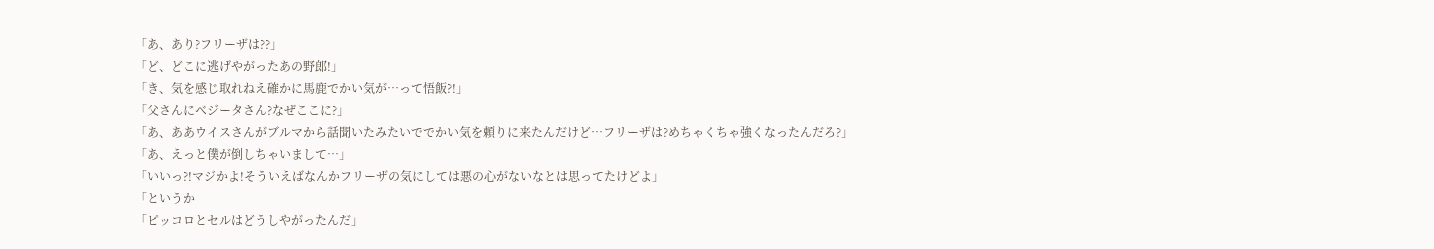「あ、あり?フリーザは??」
「ど、どこに逃げやがったあの野郎!」
「き、気を感じ取れねえ確かに馬鹿でかい気が…って悟飯?!」
「父さんにベジータさん?なぜここに?」
「あ、ああウイスさんがブルマから話聞いたみたいででかい気を頼りに来たんだけど…フリーザは?めちゃくちゃ強くなったんだろ?」
「あ、えっと僕が倒しちゃいまして…」
「いいっ?!マジかよ!そういえばなんかフリーザの気にしては悪の心がないなとは思ってたけどよ」
「というか
「ピッコロとセルはどうしやがったんだ」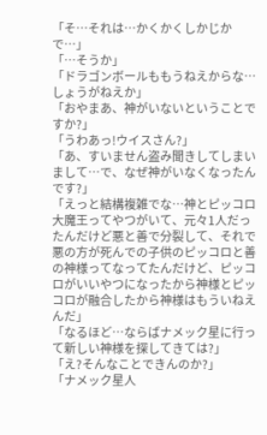「そ…それは…かくかくしかじかで…」
「…そうか」
「ドラゴンボールももうねえからな…しょうがねえか」
「おやまあ、神がいないということですか?」
「うわあっ!ウイスさん?」
「あ、すいません盗み聞きしてしまいまして…で、なぜ神がいなくなったんです?」
「えっと結構複雑でな…神とピッコロ大魔王ってやつがいて、元々1人だったんだけど悪と善で分裂して、それで悪の方が死んでの子供のピッコロと善の神様ってなってたんだけど、ピッコロがいいやつになったから神様とピッコロが融合したから神様はもういねえんだ」
「なるほど…ならばナメック星に行って新しい神様を探してきては?」
「え?そんなことできんのか?」
「ナメック星人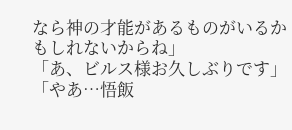なら神の才能があるものがいるかもしれないからね」
「あ、ビルス様お久しぶりです」
「やあ…悟飯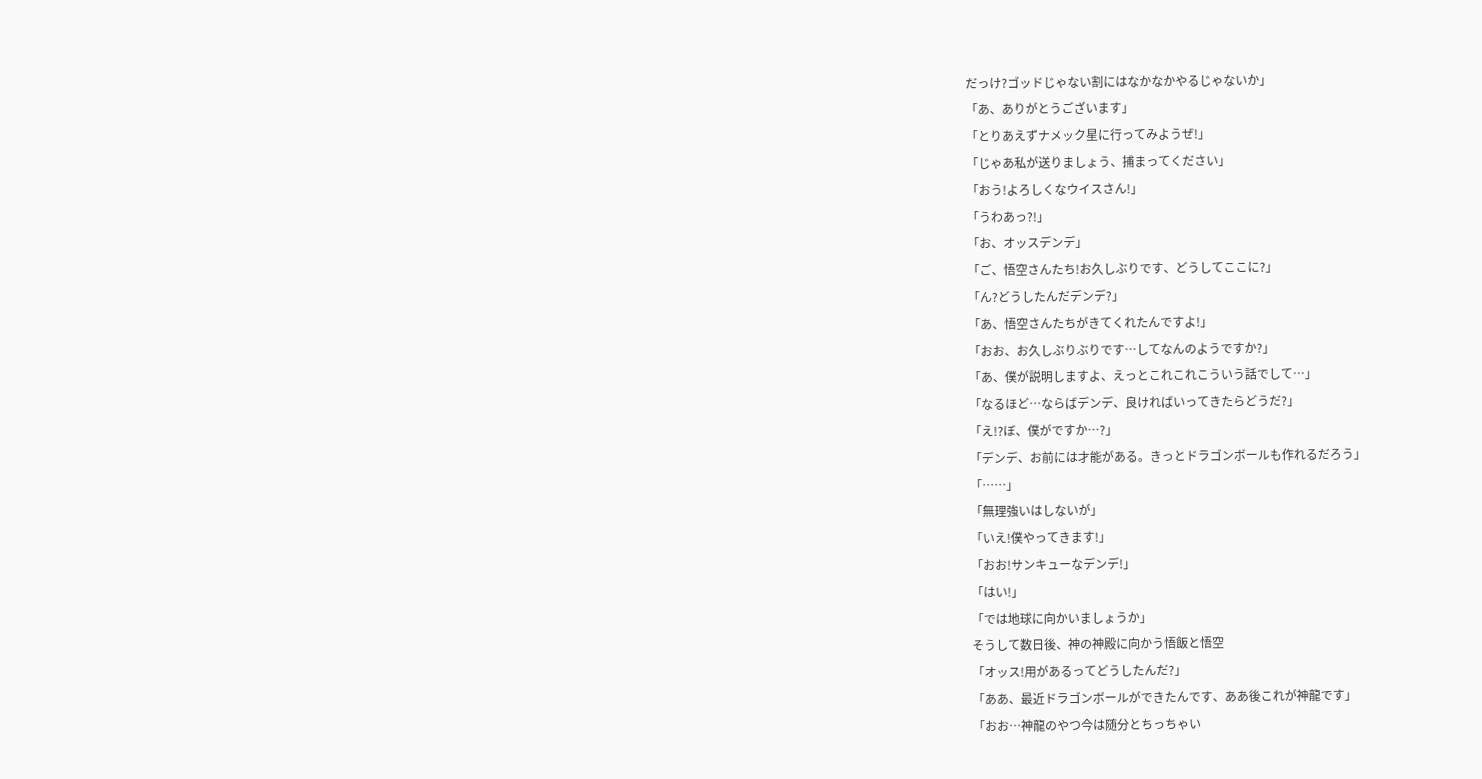だっけ?ゴッドじゃない割にはなかなかやるじゃないか」
「あ、ありがとうございます」
「とりあえずナメック星に行ってみようぜ!」
「じゃあ私が送りましょう、捕まってください」
「おう!よろしくなウイスさん!」
「うわあっ?!」
「お、オッスデンデ」
「ご、悟空さんたち!お久しぶりです、どうしてここに?」
「ん?どうしたんだデンデ?」
「あ、悟空さんたちがきてくれたんですよ!」
「おお、お久しぶりぶりです…してなんのようですか?」
「あ、僕が説明しますよ、えっとこれこれこういう話でして…」
「なるほど…ならばデンデ、良ければいってきたらどうだ?」
「え!?ぼ、僕がですか…?」
「デンデ、お前には才能がある。きっとドラゴンボールも作れるだろう」
「……」
「無理強いはしないが」
「いえ!僕やってきます!」
「おお!サンキューなデンデ!」
「はい!」
「では地球に向かいましょうか」
そうして数日後、神の神殿に向かう悟飯と悟空
「オッス!用があるってどうしたんだ?」
「ああ、最近ドラゴンボールができたんです、ああ後これが神龍です」
「おお…神龍のやつ今は随分とちっちゃい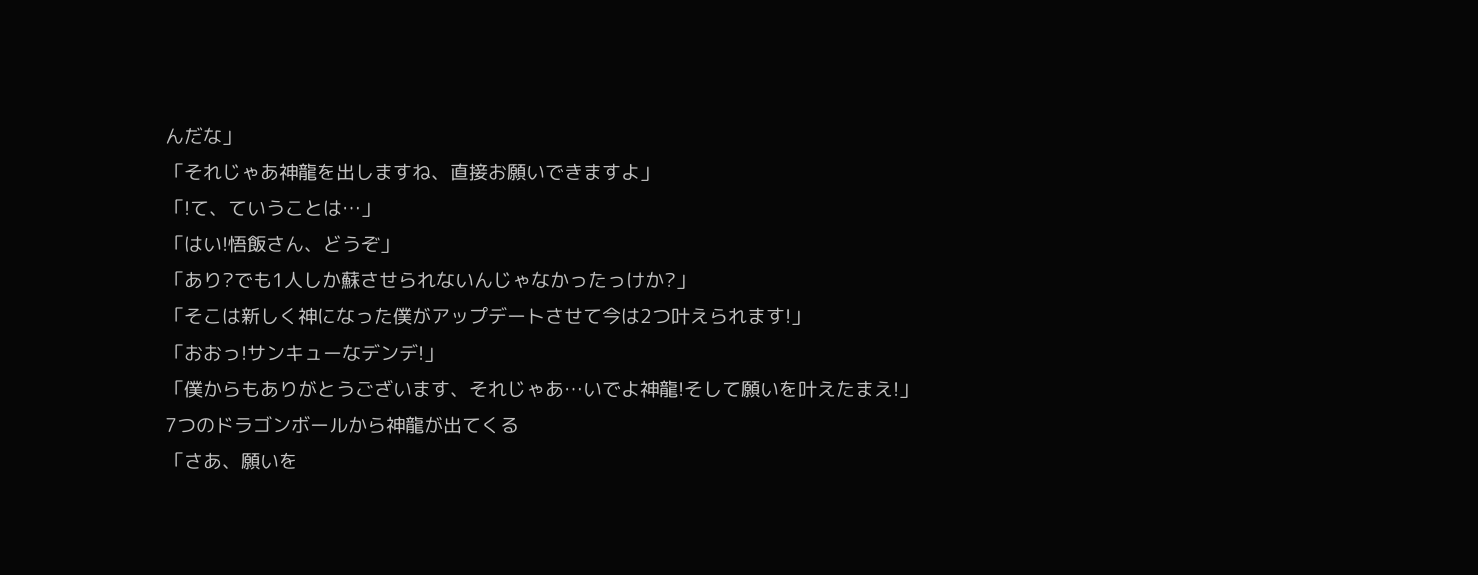んだな」
「それじゃあ神龍を出しますね、直接お願いできますよ」
「!て、ていうことは…」
「はい!悟飯さん、どうぞ」
「あり?でも1人しか蘇させられないんじゃなかったっけか?」
「そこは新しく神になった僕がアップデートさせて今は2つ叶えられます!」
「おおっ!サンキューなデンデ!」
「僕からもありがとうございます、それじゃあ…いでよ神龍!そして願いを叶えたまえ!」
7つのドラゴンボールから神龍が出てくる
「さあ、願いを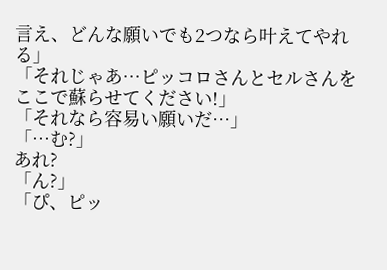言え、どんな願いでも2つなら叶えてやれる」
「それじゃあ…ピッコロさんとセルさんをここで蘇らせてください!」
「それなら容易い願いだ…」
「…む?」
あれ?
「ん?」
「ぴ、ピッ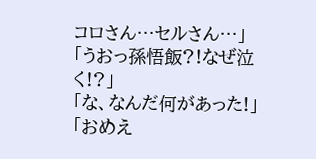コロさん…セルさん…」
「うおっ孫悟飯?!なぜ泣く!?」
「な、なんだ何があった!」
「おめえ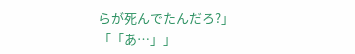らが死んでたんだろ?」
「「あ…」」